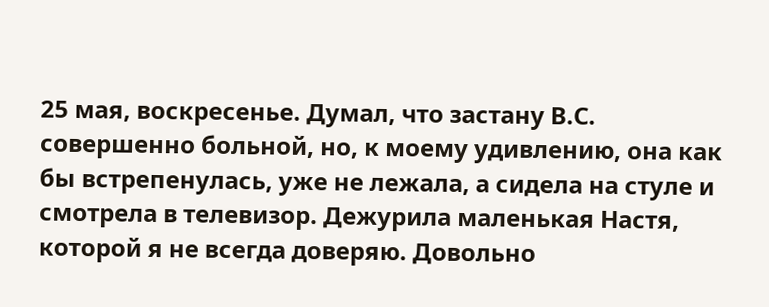25 мая, воскресенье. Думал, что застану В.С. совершенно больной, но, к моему удивлению, она как бы встрепенулась, уже не лежала, а сидела на стуле и смотрела в телевизор. Дежурила маленькая Настя, которой я не всегда доверяю. Довольно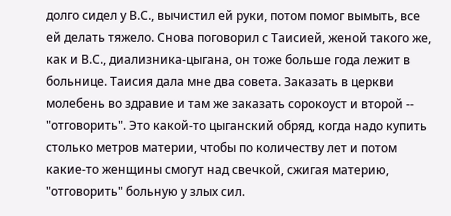долго сидел у В.С., вычистил ей руки, потом помог вымыть, все ей делать тяжело. Снова поговорил с Таисией, женой такого же, как и В.С., диализника-цыгана, он тоже больше года лежит в больнице. Таисия дала мне два совета. Заказать в церкви молебень во здравие и там же заказать сорокоуст и второй -- "отговорить". Это какой-то цыганский обряд, когда надо купить столько метров материи, чтобы по количеству лет и потом какие-то женщины смогут над свечкой, сжигая материю, "отговорить" больную у злых сил.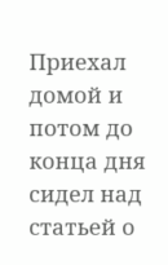Приехал домой и потом до конца дня сидел над статьей о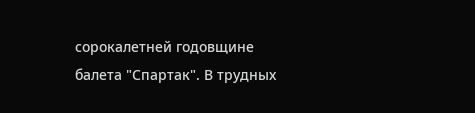сорокалетней годовщине балета "Спартак". В трудных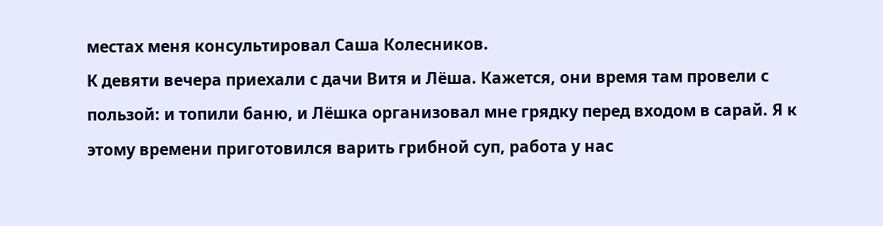местах меня консультировал Саша Колесников.
К девяти вечера приехали с дачи Витя и Лёша. Кажется, они время там провели с пользой: и топили баню, и Лёшка организовал мне грядку перед входом в сарай. Я к этому времени приготовился варить грибной суп, работа у нас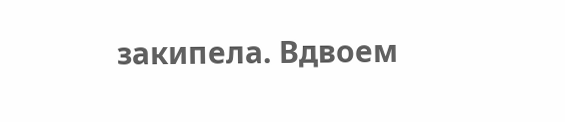закипела. Вдвоем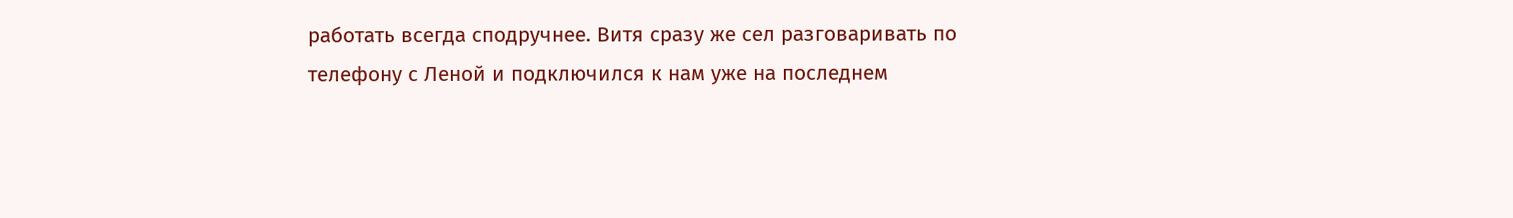работать всегда сподручнее. Витя сразу же сел разговаривать по телефону с Леной и подключился к нам уже на последнем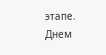этапе.
Днем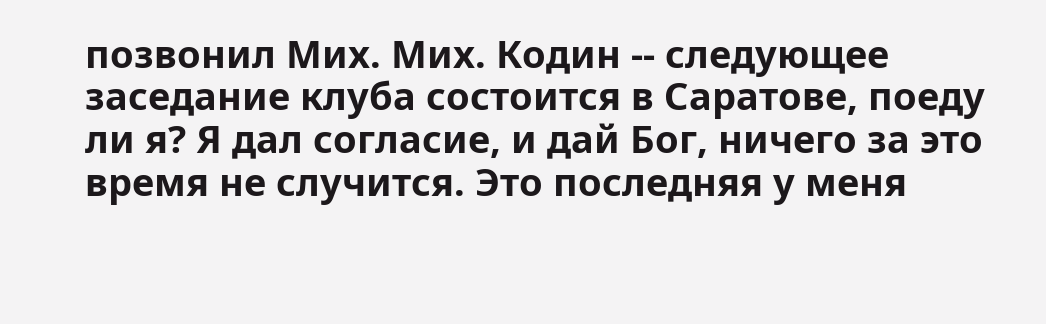позвонил Мих. Мих. Кодин -- следующее заседание клуба состоится в Саратове, поеду ли я? Я дал согласие, и дай Бог, ничего за это время не случится. Это последняя у меня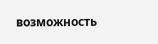возможность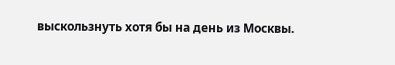выскользнуть хотя бы на день из Москвы.